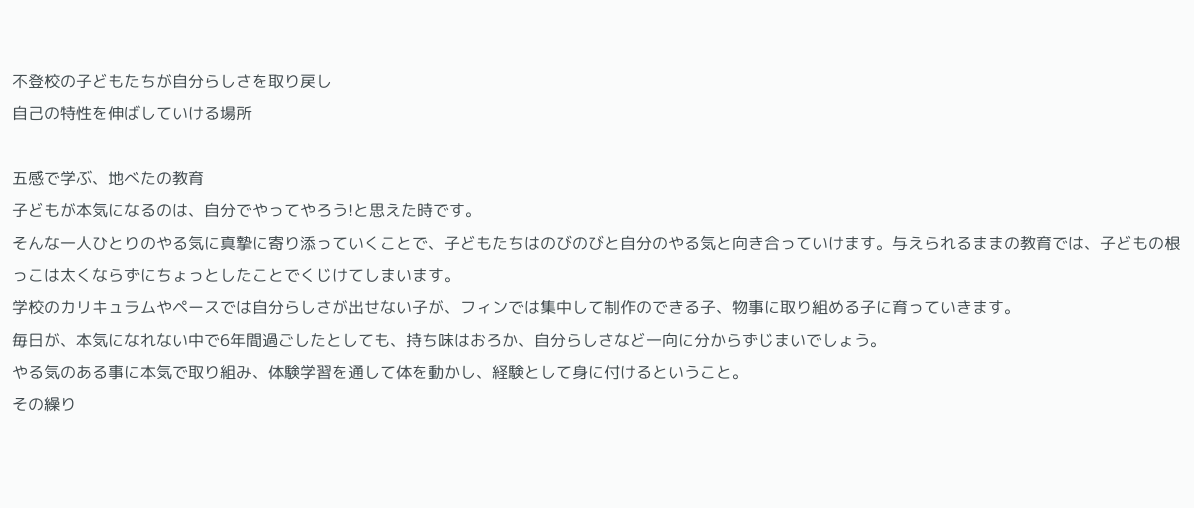不登校の子どもたちが自分らしさを取り戻し
自己の特性を伸ばしていける場所

五感で学ぶ、地べたの教育
子どもが本気になるのは、自分でやってやろう!と思えた時です。
そんな一人ひとりのやる気に真摯に寄り添っていくことで、子どもたちはのびのびと自分のやる気と向き合っていけます。与えられるままの教育では、子どもの根っこは太くならずにちょっとしたことでくじけてしまいます。
学校のカリキュラムやペースでは自分らしさが出せない子が、フィンでは集中して制作のできる子、物事に取り組める子に育っていきます。
毎日が、本気になれない中で6年間過ごしたとしても、持ち味はおろか、自分らしさなど一向に分からずじまいでしょう。
やる気のある事に本気で取り組み、体験学習を通して体を動かし、経験として身に付けるということ。
その繰り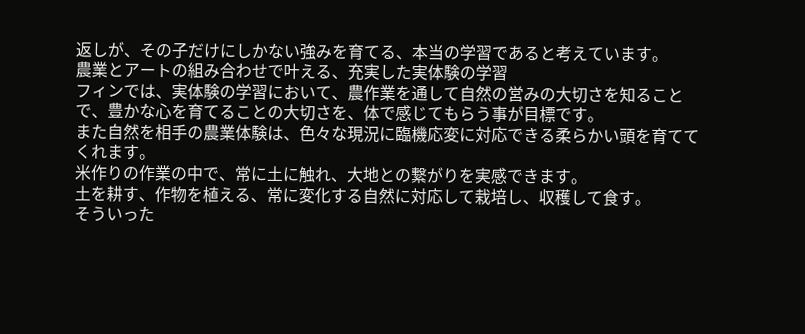返しが、その子だけにしかない強みを育てる、本当の学習であると考えています。
農業とアートの組み合わせで叶える、充実した実体験の学習
フィンでは、実体験の学習において、農作業を通して自然の営みの大切さを知ることで、豊かな心を育てることの大切さを、体で感じてもらう事が目標です。
また自然を相手の農業体験は、色々な現況に臨機応変に対応できる柔らかい頭を育ててくれます。
米作りの作業の中で、常に土に触れ、大地との繋がりを実感できます。
土を耕す、作物を植える、常に変化する自然に対応して栽培し、収穫して食す。
そういった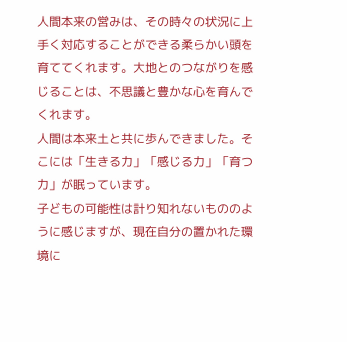人間本来の営みは、その時々の状況に上手く対応することができる柔らかい頭を育ててくれます。大地とのつながりを感じることは、不思議と豊かな心を育んでくれます。
人間は本来土と共に歩んできました。そこには「生きる力」「感じる力」「育つ力」が眠っています。
子どもの可能性は計り知れないもののように感じますが、現在自分の置かれた環境に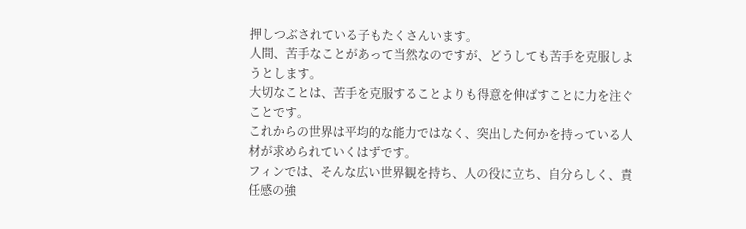押しつぶされている子もたくさんいます。
人間、苦手なことがあって当然なのですが、どうしても苦手を克服しようとします。
大切なことは、苦手を克服することよりも得意を伸ばすことに力を注ぐことです。
これからの世界は平均的な能力ではなく、突出した何かを持っている人材が求められていくはずです。
フィンでは、そんな広い世界観を持ち、人の役に立ち、自分らしく、責任感の強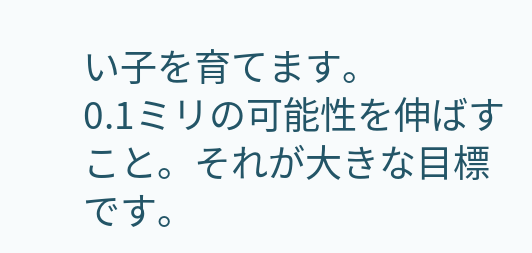い子を育てます。
0.1ミリの可能性を伸ばすこと。それが大きな目標です。